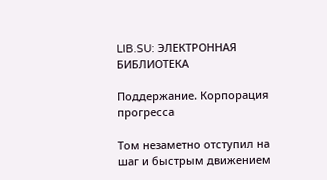LIB.SU: ЭЛЕКТРОННАЯ БИБЛИОТЕКА

Поддержание. Корпорация прогресса

Том незаметно отступил на шаг и быстрым движением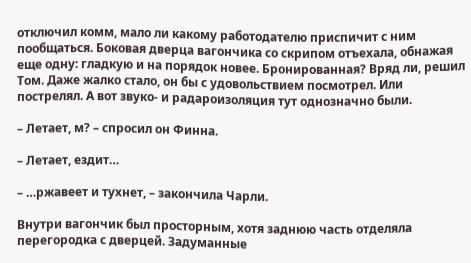отключил комм, мало ли какому работодателю приспичит с ним пообщаться. Боковая дверца вагончика со скрипом отъехала, обнажая еще одну: гладкую и на порядок новее. Бронированная? Вряд ли, решил Том. Даже жалко стало, он бы с удовольствием посмотрел. Или пострелял. А вот звуко‑ и радароизоляция тут однозначно были.

– Летает, м? – спросил он Финна.

– Летает, ездит…

– …ржавеет и тухнет, – закончила Чарли.

Внутри вагончик был просторным, хотя заднюю часть отделяла перегородка с дверцей. Задуманные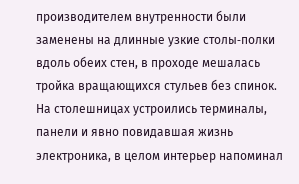производителем внутренности были заменены на длинные узкие столы‑полки вдоль обеих стен, в проходе мешалась тройка вращающихся стульев без спинок. На столешницах устроились терминалы, панели и явно повидавшая жизнь электроника, в целом интерьер напоминал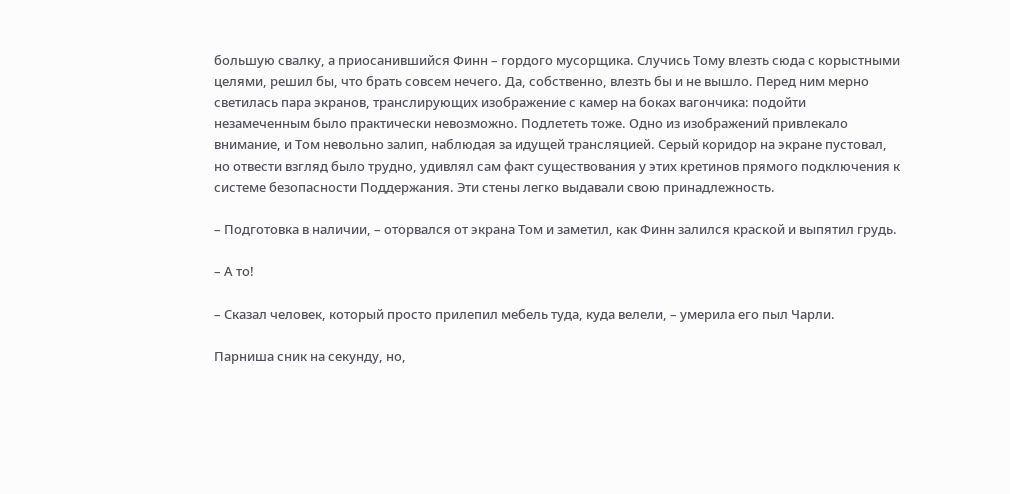большую свалку, а приосанившийся Финн – гордого мусорщика. Случись Тому влезть сюда с корыстными целями, решил бы, что брать совсем нечего. Да, собственно, влезть бы и не вышло. Перед ним мерно светилась пара экранов, транслирующих изображение с камер на боках вагончика: подойти незамеченным было практически невозможно. Подлететь тоже. Одно из изображений привлекало внимание, и Том невольно залип, наблюдая за идущей трансляцией. Серый коридор на экране пустовал, но отвести взгляд было трудно, удивлял сам факт существования у этих кретинов прямого подключения к системе безопасности Поддержания. Эти стены легко выдавали свою принадлежность.

– Подготовка в наличии, – оторвался от экрана Том и заметил, как Финн залился краской и выпятил грудь.

– А то!

– Сказал человек, который просто прилепил мебель туда, куда велели, – умерила его пыл Чарли.

Парниша сник на секунду, но,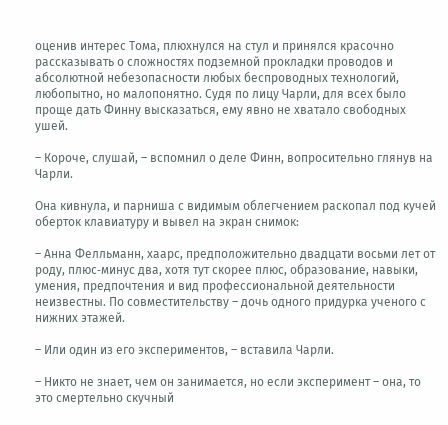оценив интерес Тома, плюхнулся на стул и принялся красочно рассказывать о сложностях подземной прокладки проводов и абсолютной небезопасности любых беспроводных технологий, любопытно, но малопонятно. Судя по лицу Чарли, для всех было проще дать Финну высказаться, ему явно не хватало свободных ушей.

– Короче, слушай, – вспомнил о деле Финн, вопросительно глянув на Чарли.

Она кивнула, и парниша с видимым облегчением раскопал под кучей оберток клавиатуру и вывел на экран снимок:

– Анна Фелльманн, хаарс, предположительно двадцати восьми лет от роду, плюс‑минус два, хотя тут скорее плюс, образование, навыки, умения, предпочтения и вид профессиональной деятельности неизвестны. По совместительству – дочь одного придурка ученого с нижних этажей.

– Или один из его экспериментов, – вставила Чарли.

– Никто не знает, чем он занимается, но если эксперимент – она, то это смертельно скучный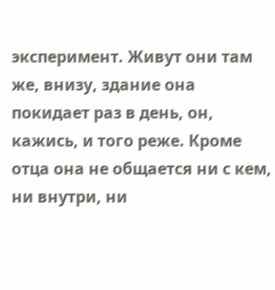эксперимент. Живут они там же, внизу, здание она покидает раз в день, он, кажись, и того реже. Кроме отца она не общается ни с кем, ни внутри, ни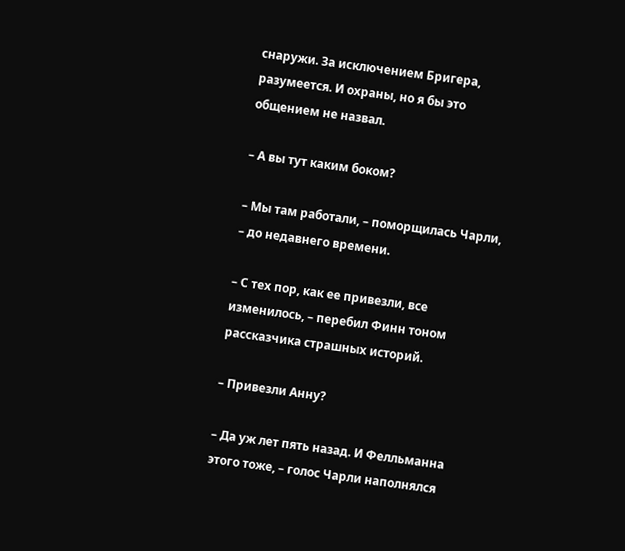снаружи. За исключением Бригера, разумеется. И охраны, но я бы это общением не назвал.

– А вы тут каким боком?

– Мы там работали, – поморщилась Чарли, – до недавнего времени.

– С тех пор, как ее привезли, все изменилось, – перебил Финн тоном рассказчика страшных историй.

– Привезли Анну?

– Да уж лет пять назад. И Фелльманна этого тоже, – голос Чарли наполнялся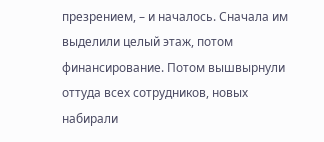презрением, – и началось. Сначала им выделили целый этаж, потом финансирование. Потом вышвырнули оттуда всех сотрудников, новых набирали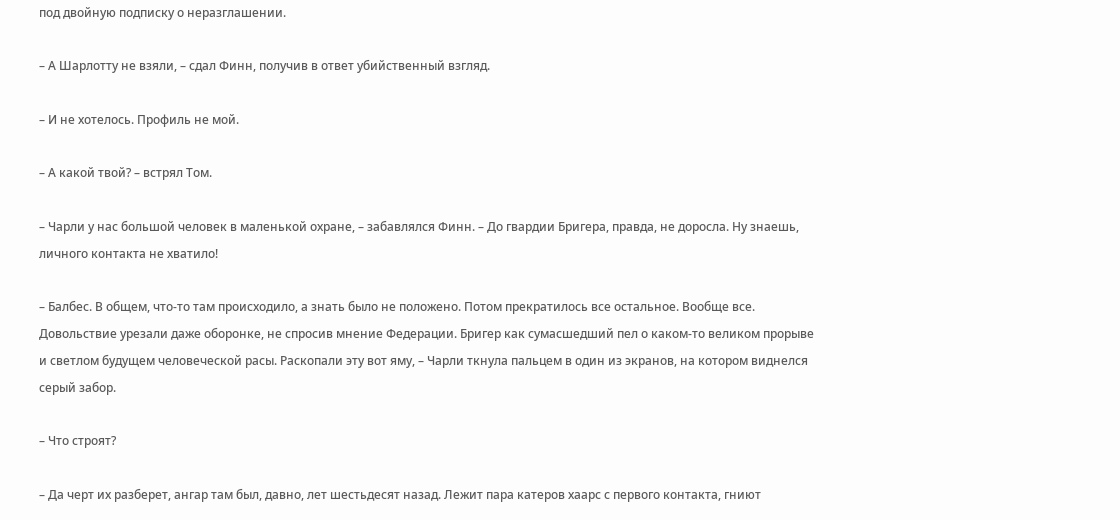под двойную подписку о неразглашении.

– А Шарлотту не взяли, – сдал Финн, получив в ответ убийственный взгляд.

– И не хотелось. Профиль не мой.

– А какой твой? – встрял Том.

– Чарли у нас большой человек в маленькой охране, – забавлялся Финн. – До гвардии Бригера, правда, не доросла. Ну знаешь, личного контакта не хватило!

– Балбес. В общем, что‑то там происходило, а знать было не положено. Потом прекратилось все остальное. Вообще все. Довольствие урезали даже оборонке, не спросив мнение Федерации. Бригер как сумасшедший пел о каком‑то великом прорыве и светлом будущем человеческой расы. Раскопали эту вот яму, – Чарли ткнула пальцем в один из экранов, на котором виднелся серый забор.

– Что строят?

– Да черт их разберет, ангар там был, давно, лет шестьдесят назад. Лежит пара катеров хаарс с первого контакта, гниют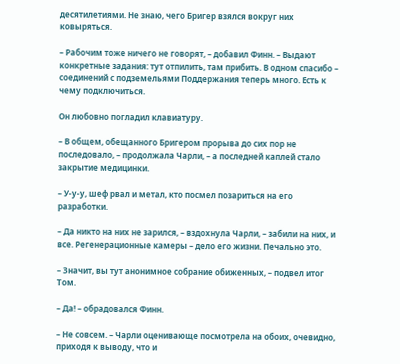десятилетиями. Не знаю, чего Бригер взялся вокруг них ковыряться.

– Рабочим тоже ничего не говорят, – добавил Финн. – Выдают конкретные задания: тут отпилить, там прибить. В одном спасибо – соединений с подземельями Поддержания теперь много. Есть к чему подключиться.

Он любовно погладил клавиатуру.

– В общем, обещанного Бригером прорыва до сих пор не последовало, – продолжала Чарли, – а последней каплей стало закрытие медицинки.

– У‑у‑у, шеф рвал и метал, кто посмел позариться на его разработки.

– Да никто на них не зарился, – вздохнула Чарли, – забили на них, и все. Регенерационные камеры – дело его жизни. Печально это.

– Значит, вы тут анонимное собрание обиженных, – подвел итог Том.

– Да! – обрадовался Финн.

– Не совсем. – Чарли оценивающе посмотрела на обоих, очевидно, приходя к выводу, что и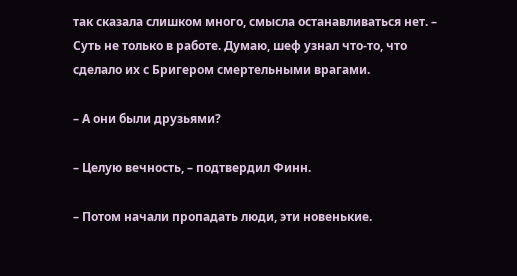так сказала слишком много, смысла останавливаться нет. – Суть не только в работе. Думаю, шеф узнал что‑то, что сделало их с Бригером смертельными врагами.

– А они были друзьями?

– Целую вечность, – подтвердил Финн.

– Потом начали пропадать люди, эти новенькие.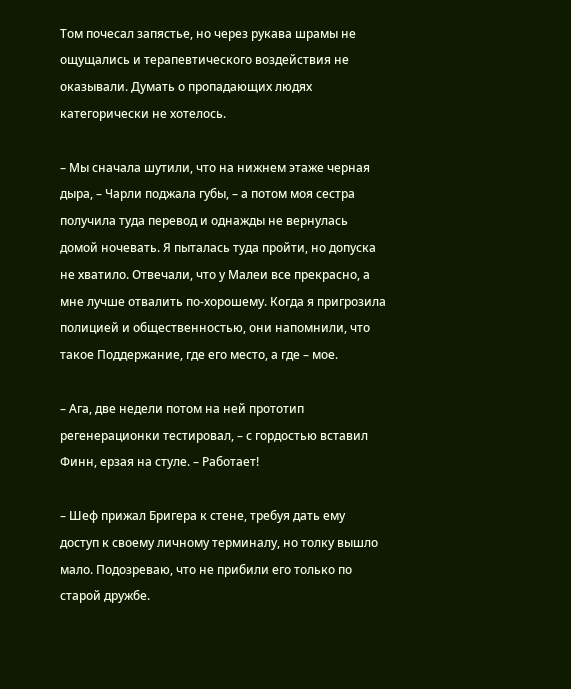Том почесал запястье, но через рукава шрамы не ощущались и терапевтического воздействия не оказывали. Думать о пропадающих людях категорически не хотелось.

– Мы сначала шутили, что на нижнем этаже черная дыра, – Чарли поджала губы, – а потом моя сестра получила туда перевод и однажды не вернулась домой ночевать. Я пыталась туда пройти, но допуска не хватило. Отвечали, что у Малеи все прекрасно, а мне лучше отвалить по‑хорошему. Когда я пригрозила полицией и общественностью, они напомнили, что такое Поддержание, где его место, а где – мое.

– Ага, две недели потом на ней прототип регенерационки тестировал, – с гордостью вставил Финн, ерзая на стуле. – Работает!

– Шеф прижал Бригера к стене, требуя дать ему доступ к своему личному терминалу, но толку вышло мало. Подозреваю, что не прибили его только по старой дружбе.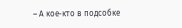– А кое‑кто в подсобке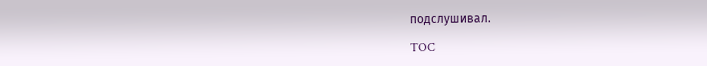подслушивал.

TOC